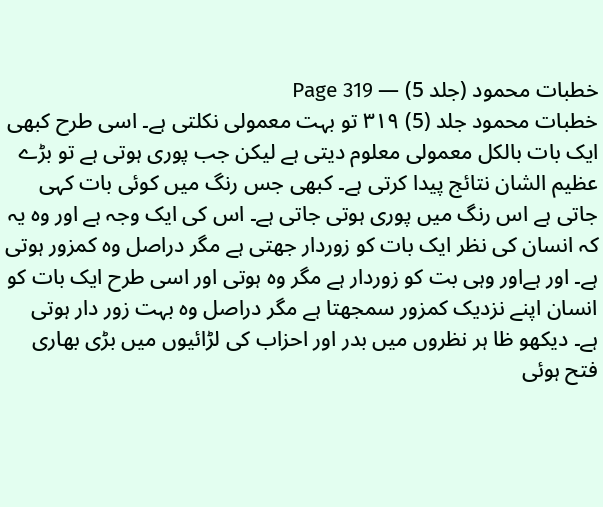خطبات محمود (جلد 5) — Page 319
خطبات محمود جلد (5) ۳۱۹ تو بہت معمولی نکلتی ہے۔ اسی طرح کبھی ایک بات بالکل معمولی معلوم دیتی ہے لیکن جب پوری ہوتی ہے تو بڑے عظیم الشان نتائج پیدا کرتی ہے۔ کبھی جس رنگ میں کوئی بات کہی جاتی ہے اس رنگ میں پوری ہوتی جاتی ہے۔ اس کی ایک وجہ ہے اور وہ یہ کہ انسان کی نظر ایک بات کو زوردار جھتی ہے مگر دراصل وہ کمزور ہوتی ہے۔ اور ہےاور وہی بت کو زوردار ہے مگر وہ ہوتی اور اسی طرح ایک بات کو انسان اپنے نزدیک کمزور سمجھتا ہے مگر دراصل وہ بہت زور دار ہوتی ہے۔ دیکھو ظا ہر نظروں میں بدر اور احزاب کی لڑائیوں میں بڑی بھاری فتح ہوئی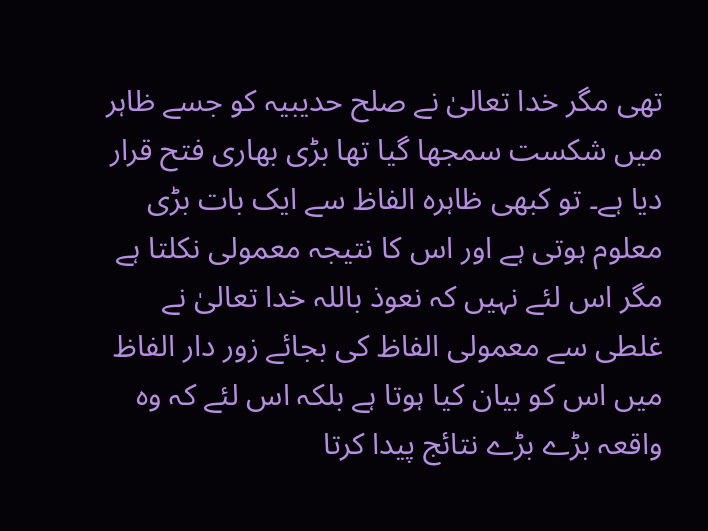تھی مگر خدا تعالیٰ نے صلح حدیبیہ کو جسے ظاہر میں شکست سمجھا گیا تھا بڑی بھاری فتح قرار دیا ہے۔ تو کبھی ظاہرہ الفاظ سے ایک بات بڑی معلوم ہوتی ہے اور اس کا نتیجہ معمولی نکلتا ہے مگر اس لئے نہیں کہ نعوذ باللہ خدا تعالیٰ نے غلطی سے معمولی الفاظ کی بجائے زور دار الفاظ میں اس کو بیان کیا ہوتا ہے بلکہ اس لئے کہ وہ واقعہ بڑے بڑے نتائج پیدا کرتا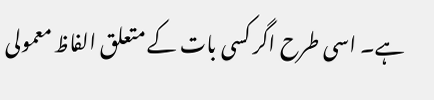ہے۔ اسی طرح اگر کسی بات کے متعلق الفاظ معمولی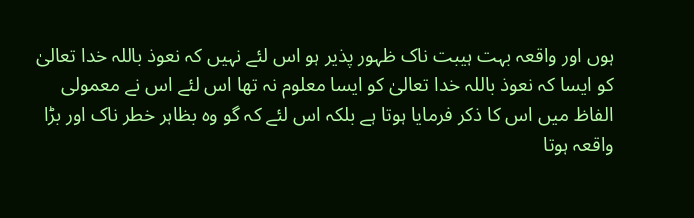ہوں اور واقعہ بہت ہیبت ناک ظہور پذیر ہو اس لئے نہیں کہ نعوذ باللہ خدا تعالیٰ کو ایسا کہ نعوذ باللہ خدا تعالیٰ کو ایسا معلوم نہ تھا اس لئے اس نے معمولی الفاظ میں اس کا ذکر فرمایا ہوتا ہے بلکہ اس لئے کہ گو وہ بظاہر خطر ناک اور بڑا واقعہ ہوتا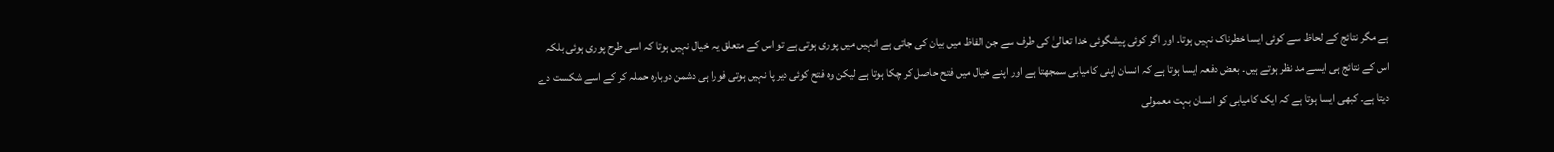ہے مگر نتائج کے لحاظ سے کوئی ایسا خطرناک نہیں ہوتا۔ اور اگر کوئی پیشگوئی خدا تعالیٰ کی طرف سے جن الفاظ میں بیان کی جاتی ہے انہیں میں پوری ہوتی ہے تو اس کے متعلق یہ خیال نہیں ہوتا کہ اسی طرح پوری ہوئی بلکہ اس کے نتائج ہی ایسے مد نظر ہوتے ہیں۔ بعض دفعہ ایسا ہوتا ہے کہ انسان اپنی کامیابی سمجھتا ہے اور اپنے خیال میں فتح حاصل کر چکا ہوتا ہے لیکن وہ فتح کوئی دیر پا نہیں ہوتی فورا ہی دشمن دوبارہ حملہ کر کے اسے شکست دے دیتا ہے۔ کبھی ایسا ہوتا ہے کہ ایک کامیابی کو انسان بہت معمولی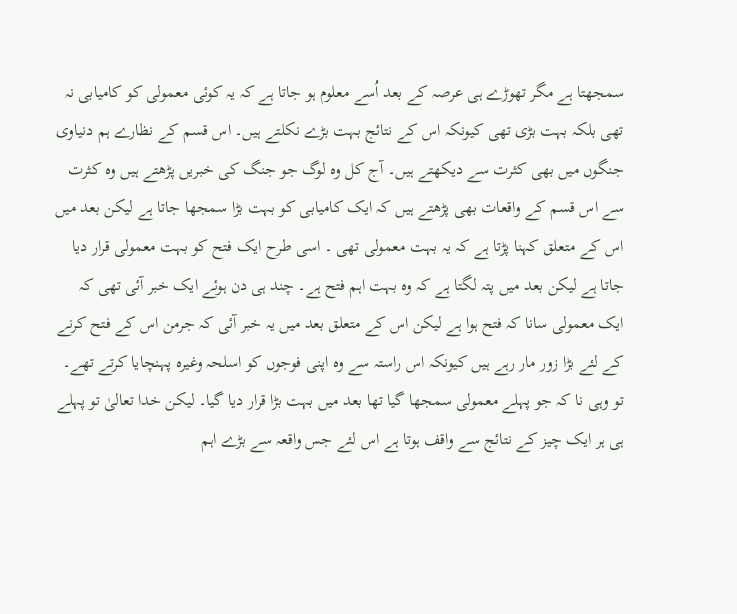سمجھتا ہے مگر تھوڑے ہی عرصہ کے بعد اُسے معلوم ہو جاتا ہے کہ یہ کوئی معمولی کو کامیابی نہ تھی بلکہ بہت بڑی تھی کیونکہ اس کے نتائج بہت بڑے نکلتے ہیں۔ اس قسم کے نظارے ہم دنیاوی جنگوں میں بھی کثرت سے دیکھتے ہیں۔ آج کل وہ لوگ جو جنگ کی خبریں پڑھتے ہیں وہ کثرت سے اس قسم کے واقعات بھی پڑھتے ہیں کہ ایک کامیابی کو بہت بڑا سمجھا جاتا ہے لیکن بعد میں اس کے متعلق کہنا پڑتا ہے کہ یہ بہت معمولی تھی ۔ اسی طرح ایک فتح کو بہت معمولی قرار دیا جاتا ہے لیکن بعد میں پتہ لگتا ہے کہ وہ بہت اہم فتح ہے۔ چند ہی دن ہوئے ایک خبر آئی تھی کہ ایک معمولی سانا کہ فتح ہوا ہے لیکن اس کے متعلق بعد میں یہ خبر آئی کہ جرمن اس کے فتح کرنے کے لئے بڑا زور مار رہے ہیں کیونکہ اس راستہ سے وہ اپنی فوجوں کو اسلحہ وغیرہ پہنچایا کرتے تھے۔ تو وہی نا کہ جو پہلے معمولی سمجھا گیا تھا بعد میں بہت بڑا قرار دیا گیا۔ لیکن خدا تعالیٰ تو پہلے ہی ہر ایک چیز کے نتائج سے واقف ہوتا ہے اس لئے جس واقعہ سے بڑے اہم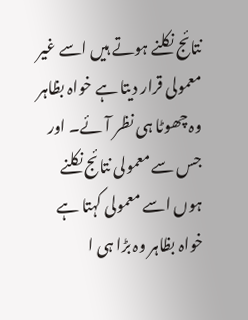نتائج نکلنے ہوتے ہیں اسے غیر معمولی قرار دیتا ہے خواہ بظاہر وہ چھوٹا ہی نظر آئے۔ اور جس سے معمولی نتائج نکلنے ہوں اسے معمولی کہتا ہے خواہ بظاہر وہ بڑا ہی ا